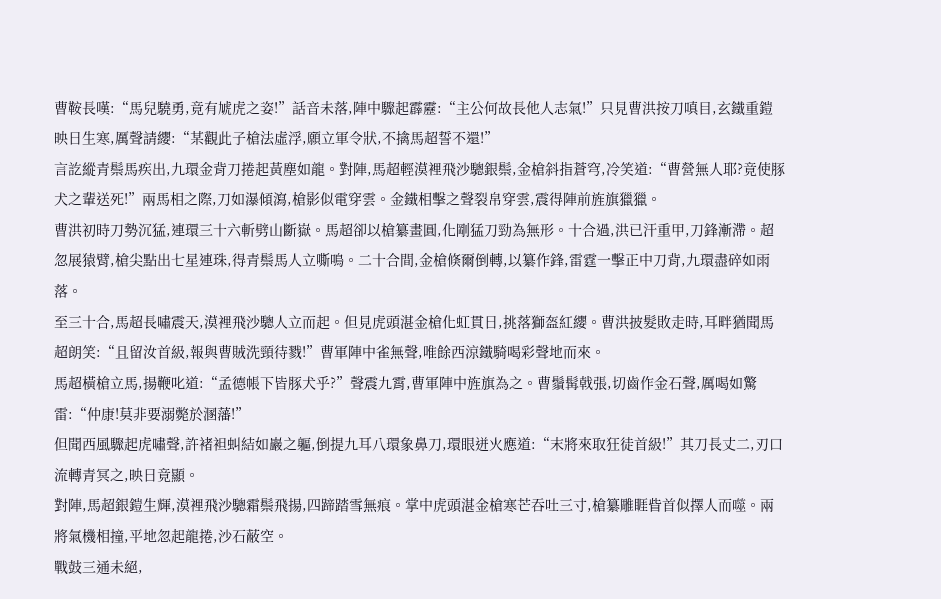曹鞍長嘆:“馬兒驍勇,竟有虓虎之姿!”話音未落,陣中驟起霹靂:“主公何故長他人志氣!”只見曹洪按刀嗔目,玄鐵重鎧映日生寒,厲聲請纓:“某觀此子槍法虛浮,願立軍令狀,不擒馬超誓不還!”
言訖縱青鬃馬疾出,九環金背刀捲起黃塵如龍。對陣,馬超輕漠裡飛沙驄銀鬃,金槍斜指蒼穹,冷笑道:“曹營無人耶?竟使豚犬之輩送死!”兩馬相之際,刀如瀑傾瀉,槍影似電穿雲。金鐵相擊之聲裂帛穿雲,震得陣前旌旗獵獵。
曹洪初時刀勢沉猛,連環三十六斬劈山斷嶽。馬超卻以槍纂畫圓,化剛猛刀勁為無形。十合過,洪已汗重甲,刀鋒漸滯。超忽展猿臂,槍尖點出七星連珠,得青鬃馬人立嘶鳴。二十合間,金槍倏爾倒轉,以纂作鋒,雷霆一擊正中刀背,九環盡碎如雨落。
至三十合,馬超長嘯震天,漠裡飛沙驄人立而起。但見虎頭湛金槍化虹貫日,挑落獅盔紅纓。曹洪披髮敗走時,耳畔猶聞馬超朗笑:“且留汝首級,報與曹賊洗頸待戮!”曹軍陣中雀無聲,唯餘西涼鐵騎喝彩聲地而來。
馬超橫槍立馬,揚鞭叱道:“孟德帳下皆豚犬乎?”聲震九霄,曹軍陣中旌旗為之。曹鬚髯戟張,切齒作金石聲,厲喝如驚雷:“仲康!莫非要溺斃於溷藩!”
但聞西風驟起虎嘯聲,許褚袒虯結如巖之軀,倒提九耳八環象鼻刀,環眼迸火應道:“末將來取狂徒首級!”其刀長丈二,刃口流轉青冥之,映日竟顯。
對陣,馬超銀鎧生輝,漠裡飛沙驄霜鬃飛揚,四蹄踏雪無痕。掌中虎頭湛金槍寒芒吞吐三寸,槍纂雕睚眥首似擇人而噬。兩將氣機相撞,平地忽起龍捲,沙石蔽空。
戰鼓三通未絕,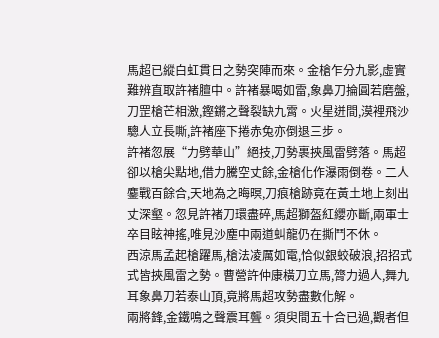馬超已縱白虹貫日之勢突陣而來。金槍乍分九影,虛實難辨直取許褚膻中。許褚暴喝如雷,象鼻刀掄圓若磨盤,刀罡槍芒相激,鏗鏘之聲裂缺九霄。火星迸間,漠裡飛沙驄人立長嘶,許褚座下捲赤兔亦倒退三步。
許褚忽展“力劈華山”絕技,刀勢裹挾風雷劈落。馬超卻以槍尖點地,借力騰空丈餘,金槍化作瀑雨倒卷。二人鏖戰百餘合,天地為之晦暝,刀痕槍跡竟在黃土地上刻出丈深壑。忽見許褚刀環盡碎,馬超獅盔紅纓亦斷,兩軍士卒目眩神搖,唯見沙塵中兩道虯龍仍在撕鬥不休。
西涼馬孟起槍躍馬,槍法凌厲如電,恰似銀蛟破浪,招招式式皆挾風雷之勢。曹營許仲康橫刀立馬,膂力過人,舞九耳象鼻刀若泰山頂,竟將馬超攻勢盡數化解。
兩將鋒,金鐵鳴之聲震耳聾。須臾間五十合已過,觀者但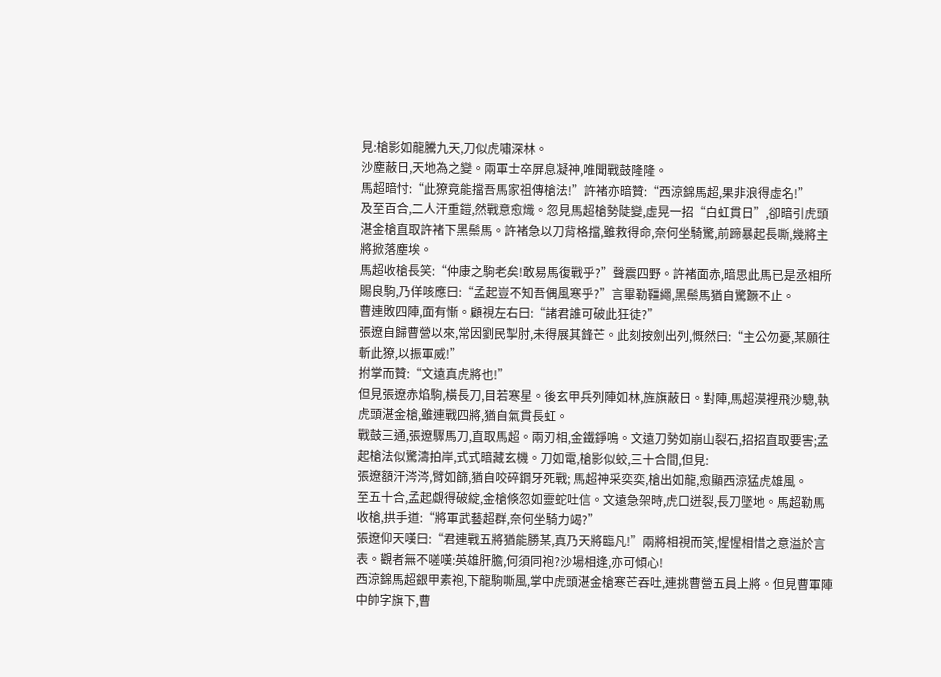見:槍影如龍騰九天,刀似虎嘯深林。
沙塵蔽日,天地為之變。兩軍士卒屏息凝神,唯聞戰鼓隆隆。
馬超暗忖:“此獠竟能擋吾馬家祖傳槍法!”許褚亦暗贊:“西涼錦馬超,果非浪得虛名!”
及至百合,二人汗重鎧,然戰意愈熾。忽見馬超槍勢陡變,虛晃一招“白虹貫日”,卻暗引虎頭湛金槍直取許褚下黑鬃馬。許褚急以刀背格擋,雖救得命,奈何坐騎驚,前蹄暴起長嘶,幾將主將掀落塵埃。
馬超收槍長笑:“仲康之駒老矣!敢易馬復戰乎?”聲震四野。許褚面赤,暗思此馬已是丞相所賜良駒,乃佯咳應曰:“孟起豈不知吾偶風寒乎?”言畢勒韁繩,黑鬃馬猶自驚蹶不止。
曹連敗四陣,面有慚。顧視左右曰:“諸君誰可破此狂徒?”
張遼自歸曹營以來,常因劉民掣肘,未得展其鋒芒。此刻按劍出列,慨然曰:“主公勿憂,某願往斬此獠,以振軍威!”
拊掌而贊:“文遠真虎將也!”
但見張遼赤焰駒,橫長刀,目若寒星。後玄甲兵列陣如林,旌旗蔽日。對陣,馬超漠裡飛沙驄,執虎頭湛金槍,雖連戰四將,猶自氣貫長虹。
戰鼓三通,張遼驟馬刀,直取馬超。兩刃相,金鐵錚鳴。文遠刀勢如崩山裂石,招招直取要害;孟起槍法似驚濤拍岸,式式暗藏玄機。刀如電,槍影似蛟,三十合間,但見:
張遼額汗涔涔,臂如篩,猶自咬碎鋼牙死戰; 馬超神采奕奕,槍出如龍,愈顯西涼猛虎雄風。
至五十合,孟起覷得破綻,金槍倏忽如靈蛇吐信。文遠急架時,虎口迸裂,長刀墜地。馬超勒馬收槍,拱手道:“將軍武藝超群,奈何坐騎力竭?”
張遼仰天嘆曰:“君連戰五將猶能勝某,真乃天將臨凡!”兩將相視而笑,惺惺相惜之意溢於言表。觀者無不嗟嘆:英雄肝膽,何須同袍?沙場相逢,亦可傾心!
西涼錦馬超銀甲素袍,下龍駒嘶風,掌中虎頭湛金槍寒芒吞吐,連挑曹營五員上將。但見曹軍陣中帥字旗下,曹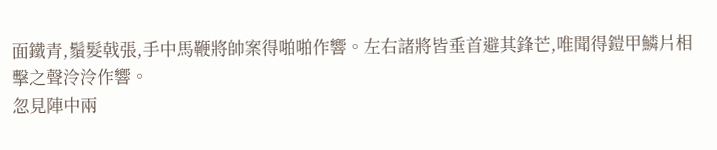面鐵青,鬚髮戟張,手中馬鞭將帥案得啪啪作響。左右諸將皆垂首避其鋒芒,唯聞得鎧甲鱗片相擊之聲泠泠作響。
忽見陣中兩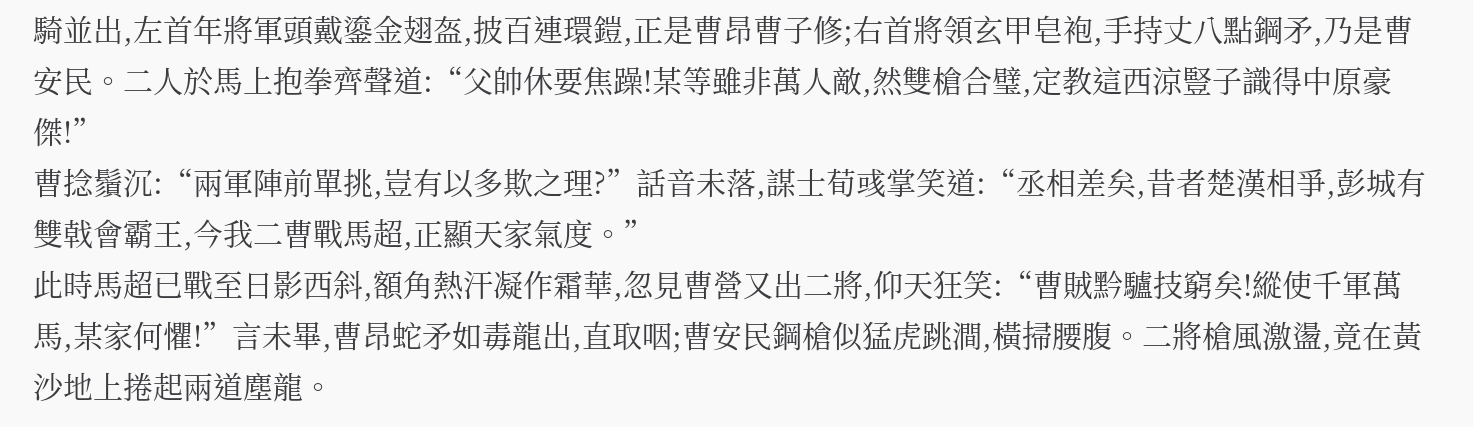騎並出,左首年將軍頭戴鎏金翅盔,披百連環鎧,正是曹昂曹子修;右首將領玄甲皂袍,手持丈八點鋼矛,乃是曹安民。二人於馬上抱拳齊聲道:“父帥休要焦躁!某等雖非萬人敵,然雙槍合璧,定教這西涼豎子識得中原豪傑!”
曹捻鬚沉:“兩軍陣前單挑,豈有以多欺之理?”話音未落,謀士荀彧掌笑道:“丞相差矣,昔者楚漢相爭,彭城有雙戟會霸王,今我二曹戰馬超,正顯天家氣度。”
此時馬超已戰至日影西斜,額角熱汗凝作霜華,忽見曹營又出二將,仰天狂笑:“曹賊黔驢技窮矣!縱使千軍萬馬,某家何懼!”言未畢,曹昂蛇矛如毒龍出,直取咽;曹安民鋼槍似猛虎跳澗,橫掃腰腹。二將槍風激盪,竟在黃沙地上捲起兩道塵龍。